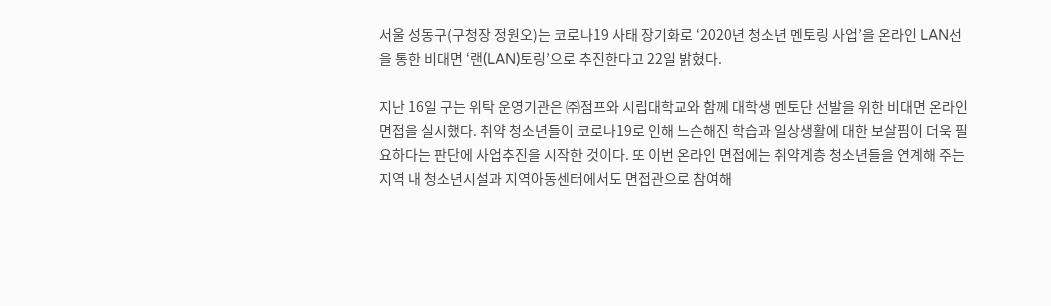서울 성동구(구청장 정원오)는 코로나19 사태 장기화로 ‘2020년 청소년 멘토링 사업’을 온라인 LAN선을 통한 비대면 ‘랜(LAN)토링’으로 추진한다고 22일 밝혔다.

지난 16일 구는 위탁 운영기관은 ㈜점프와 시립대학교와 함께 대학생 멘토단 선발을 위한 비대면 온라인 면접을 실시했다. 취약 청소년들이 코로나19로 인해 느슨해진 학습과 일상생활에 대한 보살핌이 더욱 필요하다는 판단에 사업추진을 시작한 것이다. 또 이번 온라인 면접에는 취약계층 청소년들을 연계해 주는 지역 내 청소년시설과 지역아동센터에서도 면접관으로 참여해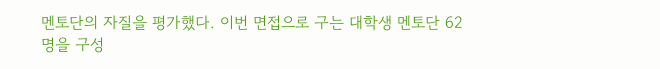멘토단의 자질을 평가했다. 이번 면접으로 구는 대학생 멘토단 62명을 구성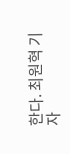한다. 최원혁 기자